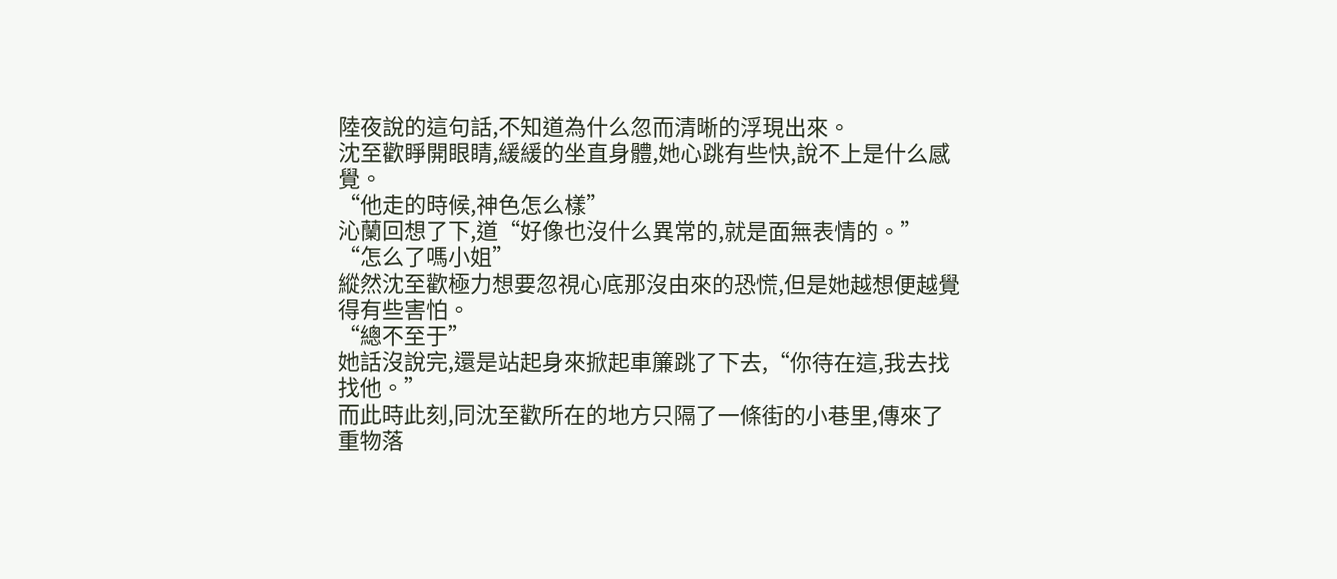陸夜說的這句話,不知道為什么忽而清晰的浮現出來。
沈至歡睜開眼睛,緩緩的坐直身體,她心跳有些快,說不上是什么感覺。
“他走的時候,神色怎么樣”
沁蘭回想了下,道“好像也沒什么異常的,就是面無表情的。”
“怎么了嗎小姐”
縱然沈至歡極力想要忽視心底那沒由來的恐慌,但是她越想便越覺得有些害怕。
“總不至于”
她話沒說完,還是站起身來掀起車簾跳了下去,“你待在這,我去找找他。”
而此時此刻,同沈至歡所在的地方只隔了一條街的小巷里,傳來了重物落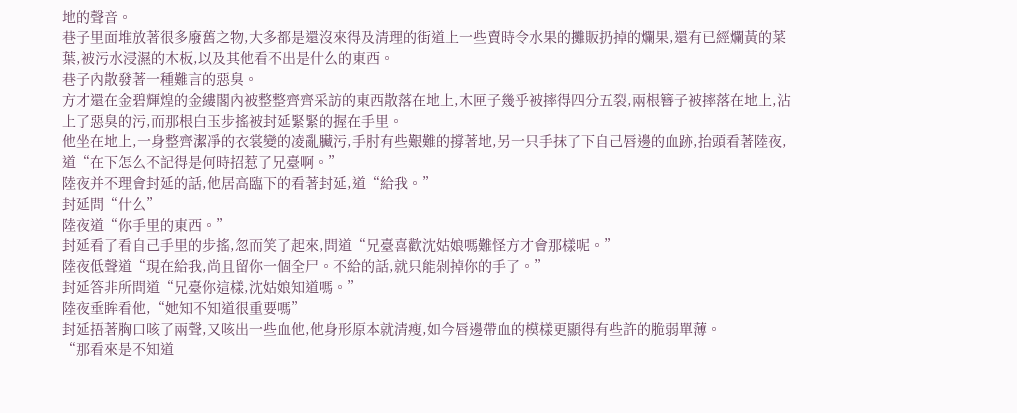地的聲音。
巷子里面堆放著很多廢舊之物,大多都是還沒來得及清理的街道上一些賣時令水果的攤販扔掉的爛果,還有已經爛黃的菜葉,被污水浸濕的木板,以及其他看不出是什么的東西。
巷子內散發著一種難言的惡臭。
方才還在金碧輝煌的金縷閣內被整整齊齊采訪的東西散落在地上,木匣子幾乎被摔得四分五裂,兩根簪子被摔落在地上,沾上了惡臭的污,而那根白玉步搖被封延緊緊的握在手里。
他坐在地上,一身整齊潔凈的衣裳變的凌亂臟污,手肘有些艱難的撐著地,另一只手抹了下自己唇邊的血跡,抬頭看著陸夜,道“在下怎么不記得是何時招惹了兄臺啊。”
陸夜并不理會封延的話,他居高臨下的看著封延,道“給我。”
封延問“什么”
陸夜道“你手里的東西。”
封延看了看自己手里的步搖,忽而笑了起來,問道“兄臺喜歡沈姑娘嗎難怪方才會那樣呢。”
陸夜低聲道“現在給我,尚且留你一個全尸。不給的話,就只能剁掉你的手了。”
封延答非所問道“兄臺你這樣,沈姑娘知道嗎。”
陸夜垂眸看他,“她知不知道很重要嗎”
封延捂著胸口咳了兩聲,又咳出一些血他,他身形原本就清瘦,如今唇邊帶血的模樣更顯得有些許的脆弱單薄。
“那看來是不知道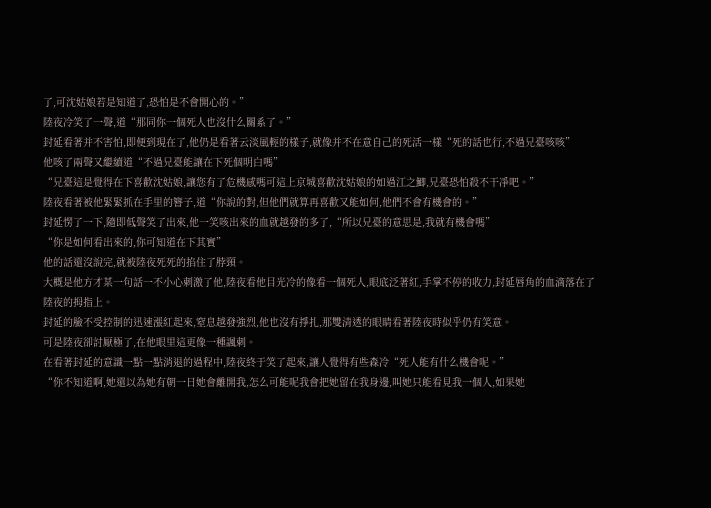了,可沈姑娘若是知道了,恐怕是不會開心的。”
陸夜冷笑了一聲,道“那同你一個死人也沒什么關系了。”
封延看著并不害怕,即便到現在了,他仍是看著云淡風輕的樣子,就像并不在意自己的死活一樣“死的話也行,不過兄臺咳咳”
他咳了兩聲又繼續道“不過兄臺能讓在下死個明白嗎”
“兄臺這是覺得在下喜歡沈姑娘,讓您有了危機感嗎可這上京城喜歡沈姑娘的如過江之鯽,兄臺恐怕殺不干凈吧。”
陸夜看著被他緊緊抓在手里的簪子,道“你說的對,但他們就算再喜歡又能如何,他們不會有機會的。”
封延愣了一下,隨即低聲笑了出來,他一笑咳出來的血就越發的多了,“所以兄臺的意思是,我就有機會嗎”
“你是如何看出來的,你可知道在下其實”
他的話還沒說完,就被陸夜死死的掐住了脖頸。
大概是他方才某一句話一不小心刺激了他,陸夜看他目光冷的像看一個死人,眼底泛著紅,手掌不停的收力,封延唇角的血滴落在了陸夜的拇指上。
封延的臉不受控制的迅速漲紅起來,窒息越發強烈,他也沒有掙扎,那雙清透的眼睛看著陸夜時似乎仍有笑意。
可是陸夜卻討厭極了,在他眼里這更像一種諷刺。
在看著封延的意識一點一點消退的過程中,陸夜終于笑了起來,讓人覺得有些森冷“死人能有什么機會呢。”
“你不知道啊,她還以為她有朝一日她會離開我,怎么可能呢我會把她留在我身邊,叫她只能看見我一個人,如果她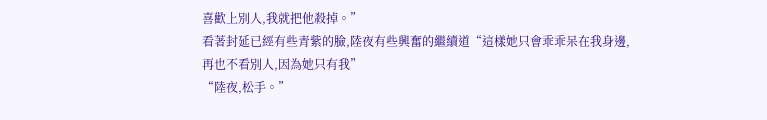喜歡上別人,我就把他殺掉。”
看著封延已經有些青紫的臉,陸夜有些興奮的繼續道“這樣她只會乖乖呆在我身邊,再也不看別人,因為她只有我”
“陸夜,松手。”